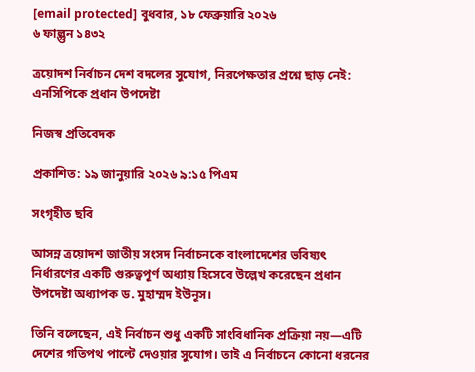[email protected] বুধবার, ১৮ ফেব্রুয়ারি ২০২৬
৬ ফাল্গুন ১৪৩২

ত্রয়োদশ নির্বাচন দেশ বদলের সুযোগ, নিরপেক্ষতার প্রশ্নে ছাড় নেই: এনসিপিকে প্রধান উপদেষ্টা

নিজস্ব প্রতিবেদক

প্রকাশিত: ১৯ জানুয়ারি ২০২৬ ৯:১৫ পিএম

সংগৃহীত ছবি

আসন্ন ত্রয়োদশ জাতীয় সংসদ নির্বাচনকে বাংলাদেশের ভবিষ্যৎ নির্ধারণের একটি গুরুত্বপূর্ণ অধ্যায় হিসেবে উল্লেখ করেছেন প্রধান উপদেষ্টা অধ্যাপক ড. মুহাম্মদ ইউনূস।

তিনি বলেছেন, এই নির্বাচন শুধু একটি সাংবিধানিক প্রক্রিয়া নয়—এটি দেশের গতিপথ পাল্টে দেওয়ার সুযোগ। তাই এ নির্বাচনে কোনো ধরনের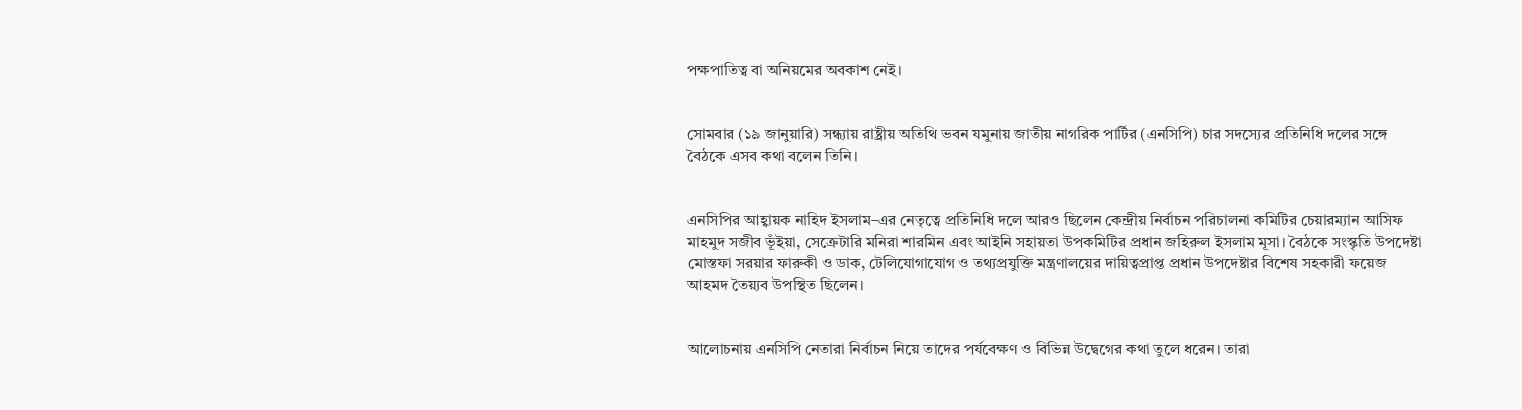পক্ষপাতিত্ব বা অনিয়মের অবকাশ নেই।


সোমবার (১৯ জানুয়ারি) সন্ধ্যায় রাষ্ট্রীয় অতিথি ভবন যমুনায় জাতীয় নাগরিক পার্টির (এনসিপি) চার সদস্যের প্রতিনিধি দলের সঙ্গে বৈঠকে এসব কথা বলেন তিনি।


এনসিপির আহ্বায়ক নাহিদ ইসলাম–এর নেতৃত্বে প্রতিনিধি দলে আরও ছিলেন কেন্দ্রীয় নির্বাচন পরিচালনা কমিটির চেয়ারম্যান আসিফ মাহমুদ সজীব ভূঁইয়া, সেক্রেটারি মনিরা শারমিন এবং আইনি সহায়তা উপকমিটির প্রধান জহিরুল ইসলাম মূসা। বৈঠকে সংস্কৃতি উপদেষ্টা মোস্তফা সরয়ার ফারুকী ও ডাক, টেলিযোগাযোগ ও তথ্যপ্রযুক্তি মন্ত্রণালয়ের দায়িত্বপ্রাপ্ত প্রধান উপদেষ্টার বিশেষ সহকারী ফয়েজ আহমদ তৈয়্যব উপস্থিত ছিলেন।


আলোচনায় এনসিপি নেতারা নির্বাচন নিয়ে তাদের পর্যবেক্ষণ ও বিভিন্ন উদ্বেগের কথা তুলে ধরেন। তারা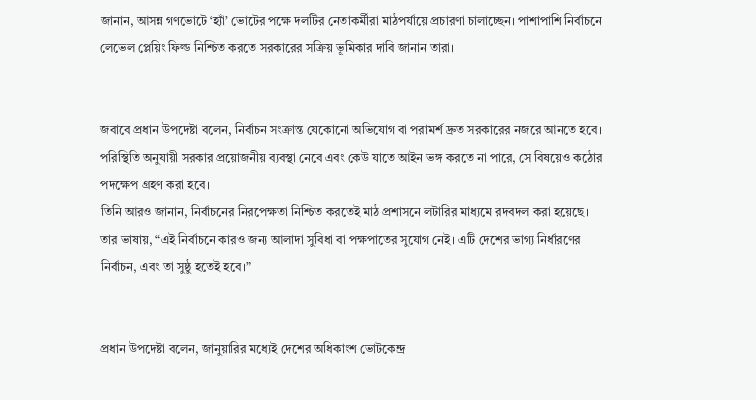জানান, আসন্ন গণভোটে ‘হ্যাঁ’ ভোটের পক্ষে দলটির নেতাকর্মীরা মাঠপর্যায়ে প্রচারণা চালাচ্ছেন। পাশাপাশি নির্বাচনে লেভেল প্লেয়িং ফিল্ড নিশ্চিত করতে সরকারের সক্রিয় ভূমিকার দাবি জানান তারা।


জবাবে প্রধান উপদেষ্টা বলেন, নির্বাচন সংক্রান্ত যেকোনো অভিযোগ বা পরামর্শ দ্রুত সরকারের নজরে আনতে হবে। পরিস্থিতি অনুযায়ী সরকার প্রয়োজনীয় ব্যবস্থা নেবে এবং কেউ যাতে আইন ভঙ্গ করতে না পারে, সে বিষয়েও কঠোর পদক্ষেপ গ্রহণ করা হবে।
তিনি আরও জানান, নির্বাচনের নিরপেক্ষতা নিশ্চিত করতেই মাঠ প্রশাসনে লটারির মাধ্যমে রদবদল করা হয়েছে। তার ভাষায়, “এই নির্বাচনে কারও জন্য আলাদা সুবিধা বা পক্ষপাতের সুযোগ নেই। এটি দেশের ভাগ্য নির্ধারণের নির্বাচন, এবং তা সুষ্ঠু হতেই হবে।”


প্রধান উপদেষ্টা বলেন, জানুয়ারির মধ্যেই দেশের অধিকাংশ ভোটকেন্দ্র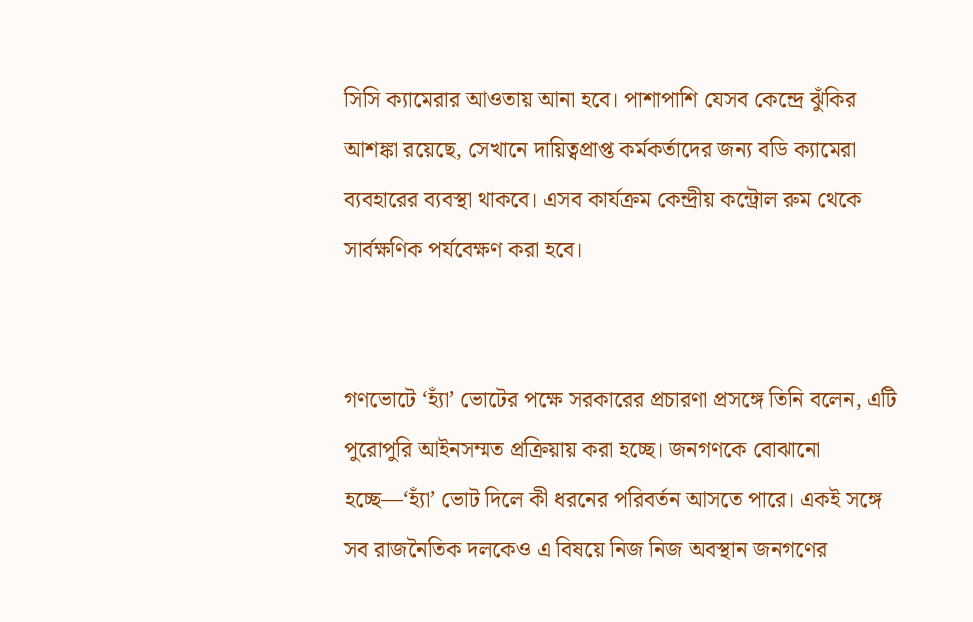সিসি ক্যামেরার আওতায় আনা হবে। পাশাপাশি যেসব কেন্দ্রে ঝুঁকির আশঙ্কা রয়েছে, সেখানে দায়িত্বপ্রাপ্ত কর্মকর্তাদের জন্য বডি ক্যামেরা ব্যবহারের ব্যবস্থা থাকবে। এসব কার্যক্রম কেন্দ্রীয় কন্ট্রোল রুম থেকে সার্বক্ষণিক পর্যবেক্ষণ করা হবে।


গণভোটে ‘হ্যাঁ’ ভোটের পক্ষে সরকারের প্রচারণা প্রসঙ্গে তিনি বলেন, এটি পুরোপুরি আইনসম্মত প্রক্রিয়ায় করা হচ্ছে। জনগণকে বোঝানো হচ্ছে—‘হ্যাঁ’ ভোট দিলে কী ধরনের পরিবর্তন আসতে পারে। একই সঙ্গে সব রাজনৈতিক দলকেও এ বিষয়ে নিজ নিজ অবস্থান জনগণের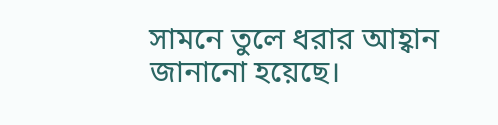সামনে তুলে ধরার আহ্বান জানানো হয়েছে।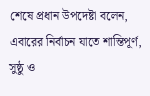শেষে প্রধান উপদেষ্টা বলেন, এবারের নির্বাচন যাতে শান্তিপূর্ণ, সুষ্ঠু ও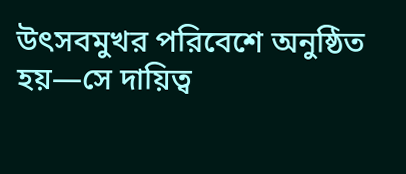উৎসবমুখর পরিবেশে অনুষ্ঠিত হয়—সে দায়িত্ব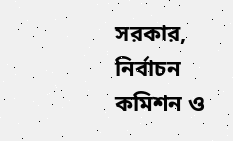সরকার, নির্বাচন কমিশন ও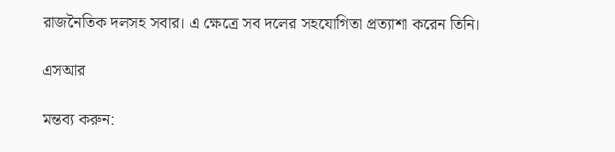রাজনৈতিক দলসহ সবার। এ ক্ষেত্রে সব দলের সহযোগিতা প্রত্যাশা করেন তিনি।

এসআর

মন্তব্য করুন: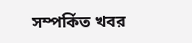সম্পর্কিত খবর